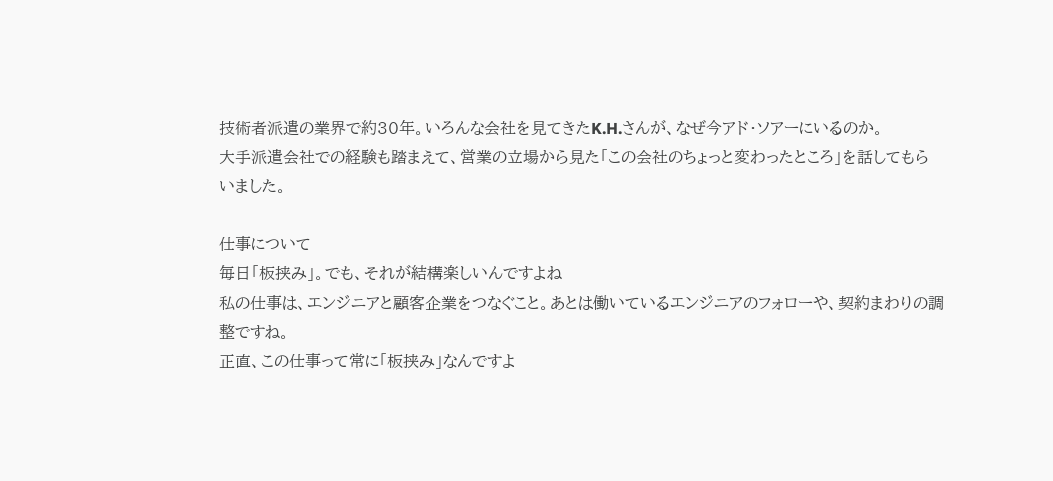技術者派遣の業界で約30年。いろんな会社を見てきたK.H.さんが、なぜ今アド・ソアーにいるのか。
大手派遣会社での経験も踏まえて、営業の立場から見た「この会社のちょっと変わったところ」を話してもらいました。

仕事について
毎日「板挟み」。でも、それが結構楽しいんですよね
私の仕事は、エンジニアと顧客企業をつなぐこと。あとは働いているエンジニアのフォローや、契約まわりの調整ですね。
正直、この仕事って常に「板挟み」なんですよ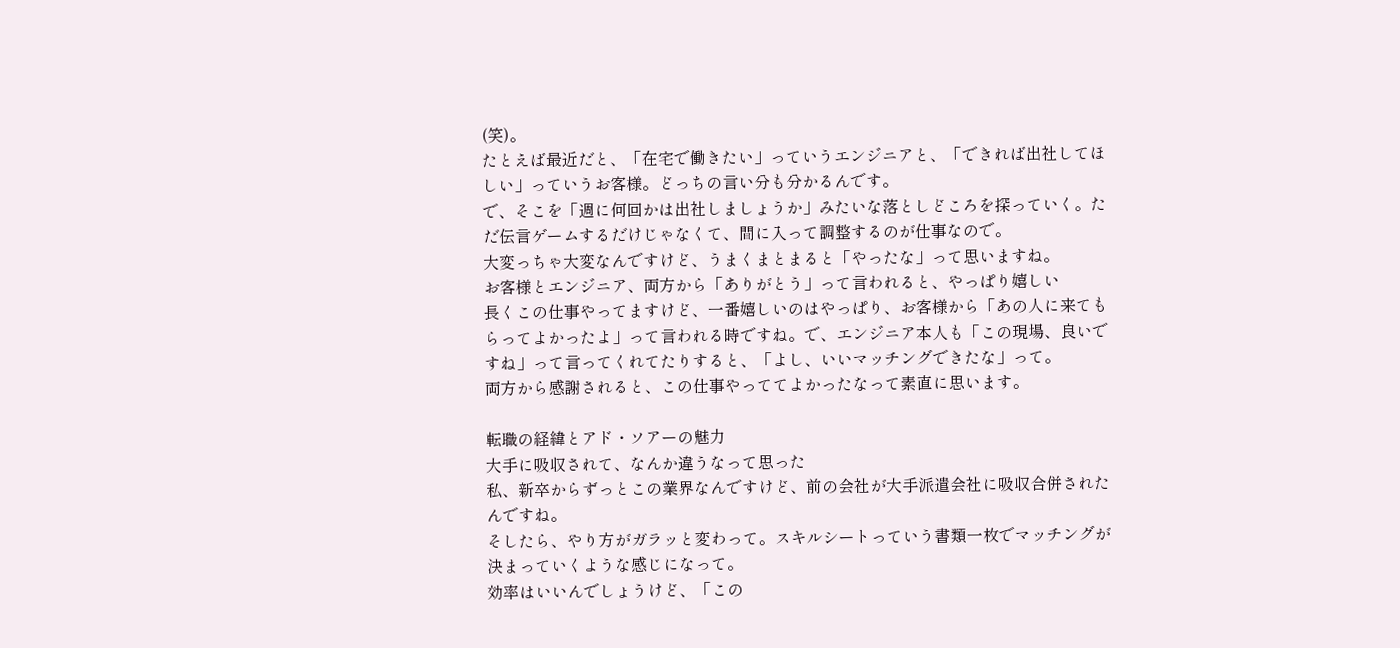(笑)。
たとえば最近だと、「在宅で働きたい」っていうエンジニアと、「できれば出社してほしい」っていうお客様。どっちの言い分も分かるんです。
で、そこを「週に何回かは出社しましょうか」みたいな落としどころを探っていく。ただ伝言ゲームするだけじゃなくて、間に入って調整するのが仕事なので。
大変っちゃ大変なんですけど、うまくまとまると「やったな」って思いますね。
お客様とエンジニア、両方から「ありがとう」って言われると、やっぱり嬉しい
長くこの仕事やってますけど、一番嬉しいのはやっぱり、お客様から「あの人に来てもらってよかったよ」って言われる時ですね。で、エンジニア本人も「この現場、良いですね」って言ってくれてたりすると、「よし、いいマッチングできたな」って。
両方から感謝されると、この仕事やっててよかったなって素直に思います。

転職の経緯とアド・ソアーの魅力
大手に吸収されて、なんか違うなって思った
私、新卒からずっとこの業界なんですけど、前の会社が大手派遣会社に吸収合併されたんですね。
そしたら、やり方がガラッと変わって。スキルシートっていう書類一枚でマッチングが決まっていくような感じになって。
効率はいいんでしょうけど、「この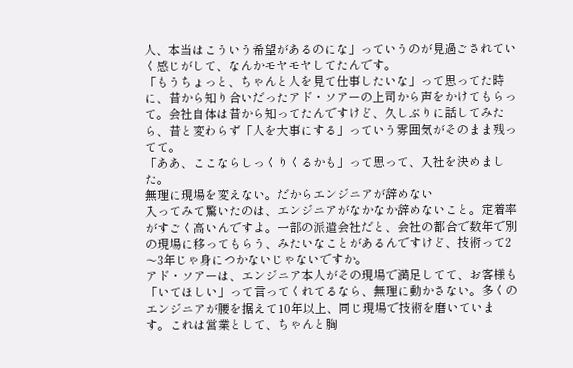人、本当はこういう希望があるのにな」っていうのが見過ごされていく感じがして、なんかモヤモヤしてたんです。
「もうちょっと、ちゃんと人を見て仕事したいな」って思ってた時に、昔から知り合いだったアド・ソアーの上司から声をかけてもらって。会社自体は昔から知ってたんですけど、久しぶりに話してみたら、昔と変わらず「人を大事にする」っていう雰囲気がそのまま残ってて。
「ああ、ここならしっくりくるかも」って思って、入社を決めました。
無理に現場を変えない。だからエンジニアが辞めない
入ってみて驚いたのは、エンジニアがなかなか辞めないこと。定着率がすごく高いんですよ。一部の派遣会社だと、会社の都合で数年で別の現場に移ってもらう、みたいなことがあるんですけど、技術って2〜3年じゃ身につかないじゃないですか。
アド・ソアーは、エンジニア本人がその現場で満足してて、お客様も「いてほしい」って言ってくれてるなら、無理に動かさない。多くのエンジニアが腰を据えて10年以上、同じ現場で技術を磨いています。これは営業として、ちゃんと胸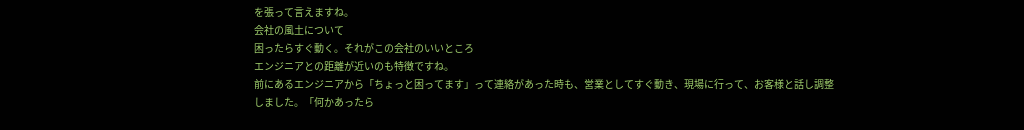を張って言えますね。
会社の風土について
困ったらすぐ動く。それがこの会社のいいところ
エンジニアとの距離が近いのも特徴ですね。
前にあるエンジニアから「ちょっと困ってます」って連絡があった時も、営業としてすぐ動き、現場に行って、お客様と話し調整しました。「何かあったら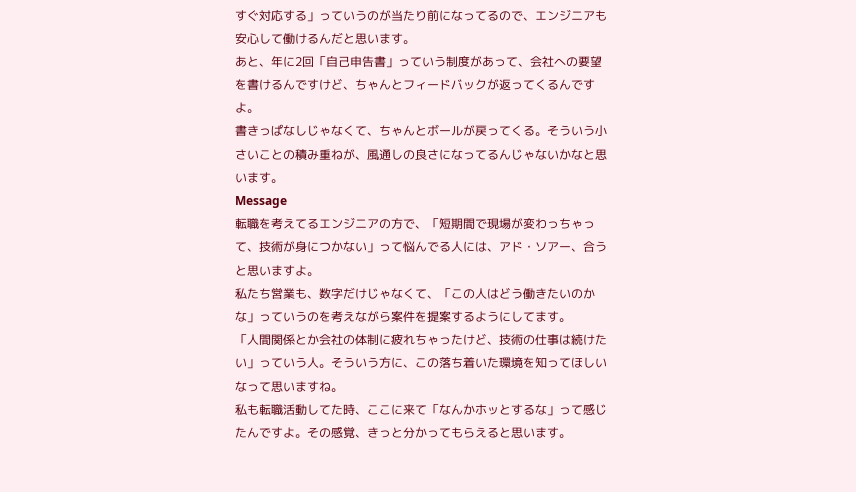すぐ対応する」っていうのが当たり前になってるので、エンジニアも安心して働けるんだと思います。
あと、年に2回「自己申告書」っていう制度があって、会社への要望を書けるんですけど、ちゃんとフィードバックが返ってくるんですよ。
書きっぱなしじゃなくて、ちゃんとボールが戻ってくる。そういう小さいことの積み重ねが、風通しの良さになってるんじゃないかなと思います。
Message
転職を考えてるエンジニアの方で、「短期間で現場が変わっちゃって、技術が身につかない」って悩んでる人には、アド・ソアー、合うと思いますよ。
私たち営業も、数字だけじゃなくて、「この人はどう働きたいのかな」っていうのを考えながら案件を提案するようにしてます。
「人間関係とか会社の体制に疲れちゃったけど、技術の仕事は続けたい」っていう人。そういう方に、この落ち着いた環境を知ってほしいなって思いますね。
私も転職活動してた時、ここに来て「なんかホッとするな」って感じたんですよ。その感覚、きっと分かってもらえると思います。